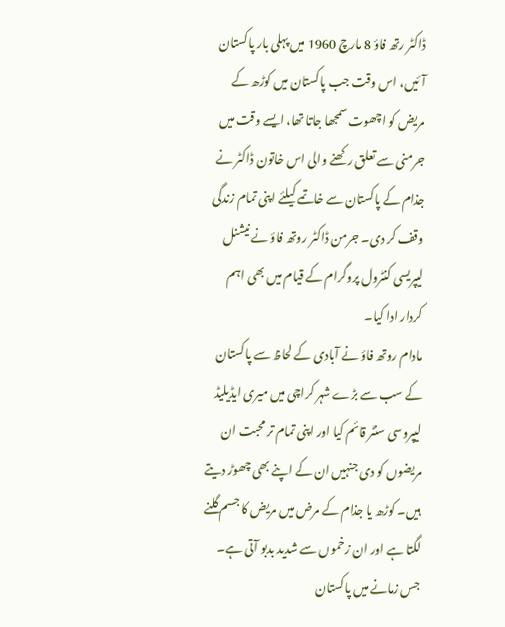ڈاکٹر رتھ فاؤ 8 مارچ 1960 میں پہلی بار پاکستان آئیں، اس وقت جب پاکستان میں کوڑھ کے مریض کو اچھوت سمجھا جاتا تھا، ایسے وقت میں جرمنی سے تعلق رکھنے والی اس خاتون ڈاکٹر نے جذام کے پاکستان سے خاتمے کیلئے اپنی تمام زندگی وقف کر دی۔ جرمن ڈاکٹر روتھ فاؤ نے نیشنل لیپریسی کنٹرول پروگرام کے قیام میں بھی اہم کردار ادا کیا۔
مادام روتھ فاؤ نے آبادی کے لحاظ سے پاکستان کے سب سے بڑے شہر کراچی میں میری ایڈیلیڈ لیپروسی سنٹر قائم کیا اور اپنی تمام تر محبت ان مریضوں کو دی جنہیں ان کے اپنے بھی چھوڑ دیتے ہیں۔ کوڑھ یا جذام کے مرض میں مریض کا جسم گلنے لگتا ہے اور ان زخموں سے شدید بدبو آتی ہے۔
جس زمانے میں پاکستان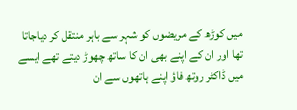میں کوڑھ کے مریضوں کو شہر سے باہر منتقل کر دیاجاتا تھا اور ان کے اپنے بھی ان کا ساتھ چھوڑ دیتے تھے ایسے میں ڈاکٹر روتھ فاؤ اپنے ہاتھوں سے ان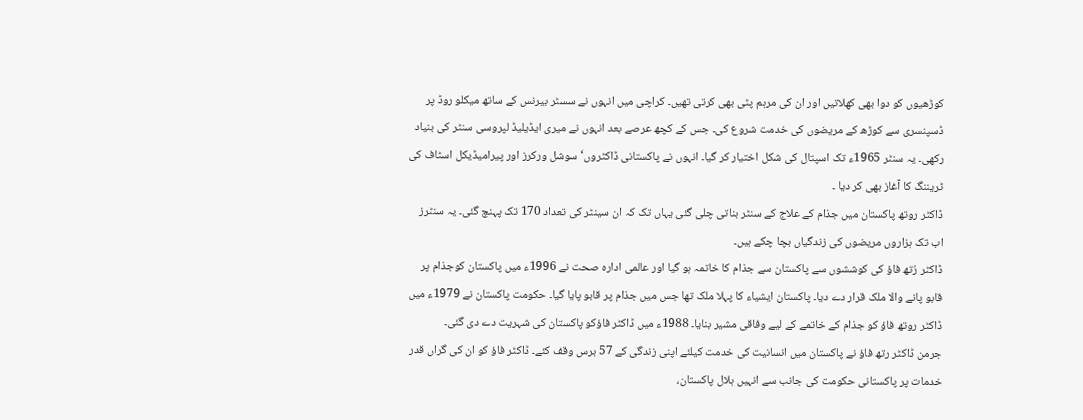کوڑھیوں کو دوا بھی کھلاتیں اور ان کی مرہم پٹی بھی کرتی تھیں۔ کراچی میں انہوں نے سسٹر بیرنس کے ساتھ میکلو روڈ پر ڈسپنسری سے کوڑھ کے مریضوں کی خدمت شروع کی۔ جس کے کچھ عرصے بعد انہوں نے میری ایڈیلیڈ لپروسی سنٹر کی بنیاد رکھی۔ یہ سنٹر 1965ء تک اسپتال کی شکل اختیار کر گیا۔ انہوں نے پاکستانی ڈاکٹروں‘ سوشل ورکرز اور پیرامیڈیکل اسٹاف کی ٹریننگ کا آغاز بھی کر دیا ۔
ڈاکٹر روتھ پاکستان میں جذام کے علاج کے سنٹر بناتی چلی گئی یہاں تک کہ ان سینٹر کی تعداد 170 تک پہنچ گئی۔ یہ سنٹرز اب تک ہزاروں مریضوں کی زندگیاں بچا چکے ہیں۔
ڈاکٹر رُتھ فاؤ کی کوششوں سے پاکستان سے جذام کا خاتمہ ہو گیا اور عالمی ادارہ صحت نے 1996ء میں پاکستان کوجذام پر قابو پانے والا ملک قرار دے دیا۔ پاکستان ایشیاء کا پہلا ملک تھا جس میں جذام پر قابو پایا گیا۔ حکومت پاکستان نے 1979ء میں ڈاکٹر روتھ فاؤ کو جذام کے خاتمے کے لیے وفاقی مشیر بنایا۔ 1988ء میں ڈاکٹر فاؤکو پاکستان کی شہریت دے دی گئی۔
جرمن ڈاکٹر رتھ فاؤ نے پاکستان میں انسانیت کی خدمت کیلئے اپنی زندگی کے 57 برس وقف کئے۔ ڈاکٹر فاؤ کو ان کی گراں قدر خدمات پر پاکستانی حکومت کی جانب سے انہیں ہلال پاکستان،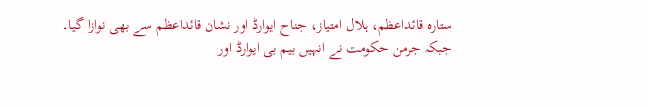ستارہ قائداعظم، ہلال امتیاز، جناح ایوارڈ اور نشان قائداعظم سے بھی نوازا گیا۔ جبکہ جرمن حکومت نے انہیں بیم بی ایوارڈ اور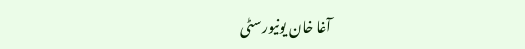آغا خان یونیورسٹی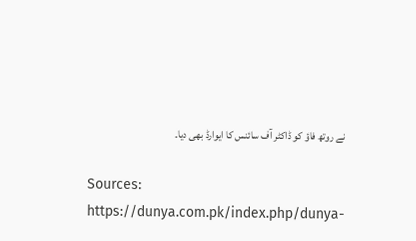نے روتھ فاؤ کو ڈاکٹر آف سائنس کا ایوارڈ بھی دیا۔

Sources:
https://dunya.com.pk/index.php/dunya-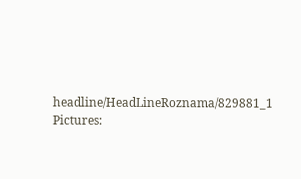headline/HeadLineRoznama/829881_1
Pictures: